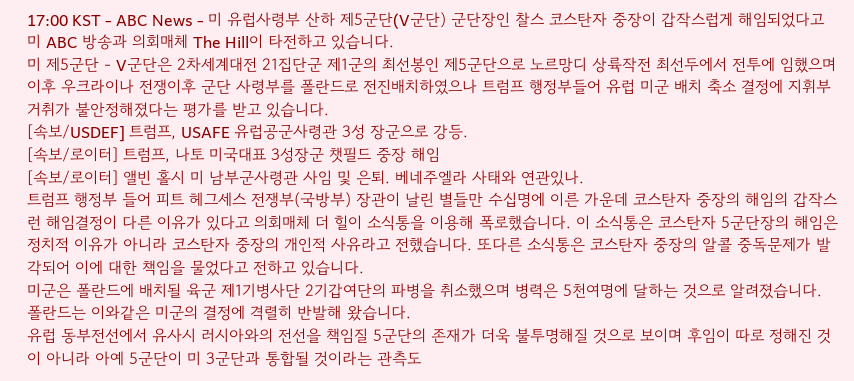17:00 KST - ABC News - 미 유럽사령부 산하 제5군단(V군단) 군단장인 찰스 코스탄자 중장이 갑작스럽게 해임되었다고 미 ABC 방송과 의회매체 The Hill이 타전하고 있습니다.
미 제5군단 - V군단은 2차세계대전 21집단군 제1군의 최선봉인 제5군단으로 노르망디 상륙작전 최선두에서 전투에 임했으며 이후 우크라이나 전쟁이후 군단 사령부를 폴란드로 전진배치하였으나 트럼프 행정부들어 유럽 미군 배치 축소 결정에 지휘부 거취가 불안정해졌다는 평가를 받고 있습니다.
[속보/USDEF] 트럼프, USAFE 유럽공군사령관 3성 장군으로 강등.
[속보/로이터] 트럼프, 나토 미국대표 3성장군 챗필드 중장 해임
[속보/로이터] 앨빈 홀시 미 남부군사령관 사임 및 은퇴. 베네주엘라 사태와 연관있나.
트럼프 행정부 들어 피트 헤그세스 전쟁부(국방부) 장관이 날린 별들만 수십명에 이른 가운데 코스탄자 중장의 해임의 갑작스런 해임결정이 다른 이유가 있다고 의회매체 더 힐이 소식통을 이용해 폭로했습니다. 이 소식통은 코스탄자 5군단장의 해임은 정치적 이유가 아니라 코스탄자 중장의 개인적 사유라고 전했습니다. 또다른 소식통은 코스탄자 중장의 알콜 중독문제가 발각되어 이에 대한 책임을 물었다고 전하고 있습니다.
미군은 폴란드에 배치될 육군 제1기병사단 2기갑여단의 파병을 취소했으며 병력은 5천여명에 달하는 것으로 알려졌습니다. 폴란드는 이와같은 미군의 결정에 격렬히 반발해 왔습니다.
유럽 동부전선에서 유사시 러시아와의 전선을 책임질 5군단의 존재가 더욱 불투명해질 것으로 보이며 후임이 따로 정해진 것이 아니라 아예 5군단이 미 3군단과 통합될 것이라는 관측도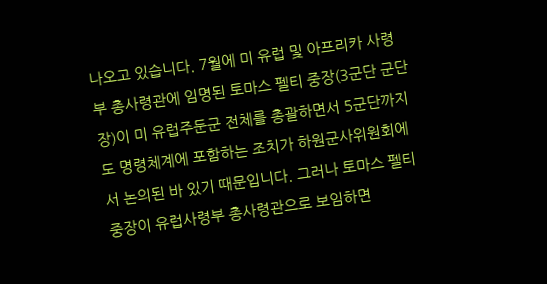나오고 있습니다. 7월에 미 유럽 및 아프리카 사령부 총사령관에 임명된 토마스 펠티 중장(3군단 군단장)이 미 유럽주둔군 전체를 총괄하면서 5군단까지도 명령체계에 포함하는 조치가 하원군사위원회에서 논의된 바 있기 때문입니다. 그러나 토마스 펠티 중장이 유럽사령부 총사령관으로 보임하면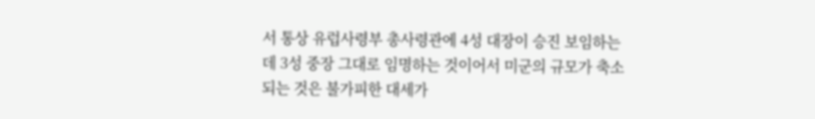서 통상 유럽사령부 총사령관에 4성 대장이 승진 보임하는데 3성 중장 그대로 임명하는 것이어서 미군의 규모가 축소되는 것은 불가피한 대세가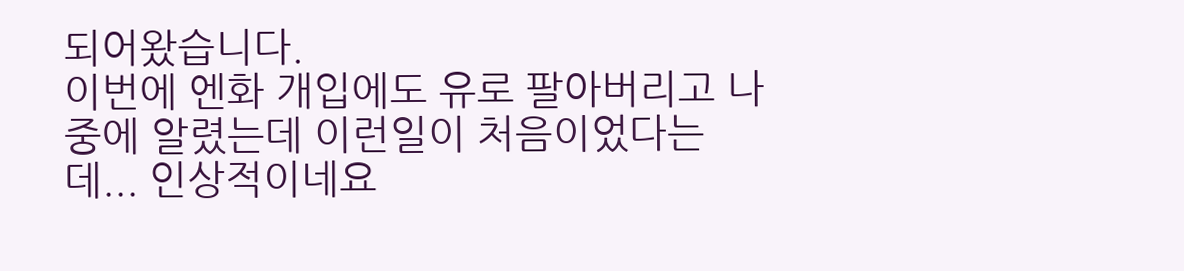되어왔습니다.
이번에 엔화 개입에도 유로 팔아버리고 나중에 알렸는데 이런일이 처음이었다는데... 인상적이네요